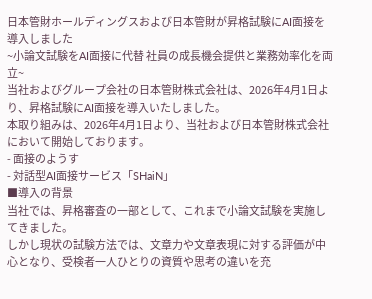日本管財ホールディングスおよび日本管財が昇格試験にAI面接を導入しました
~小論文試験をAI面接に代替 社員の成長機会提供と業務効率化を両立~
当社およびグループ会社の日本管財株式会社は、2026年4月1日より、昇格試験にAI面接を導入いたしました。
本取り組みは、2026年4月1日より、当社および日本管財株式会社において開始しております。
- 面接のようす
- 対話型AI面接サービス「SHaiN」
■導入の背景
当社では、昇格審査の一部として、これまで小論文試験を実施してきました。
しかし現状の試験方法では、文章力や文章表現に対する評価が中心となり、受検者一人ひとりの資質や思考の違いを充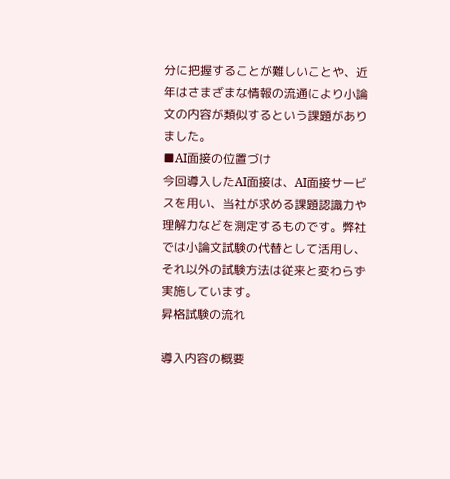分に把握することが難しいことや、近年はさまざまな情報の流通により小論文の内容が類似するという課題がありました。
■AI面接の位置づけ
今回導入したAI面接は、AI面接サービスを用い、当社が求める課題認識力や理解力などを測定するものです。弊社では小論文試験の代替として活用し、それ以外の試験方法は従来と変わらず実施しています。
昇格試験の流れ

導入内容の概要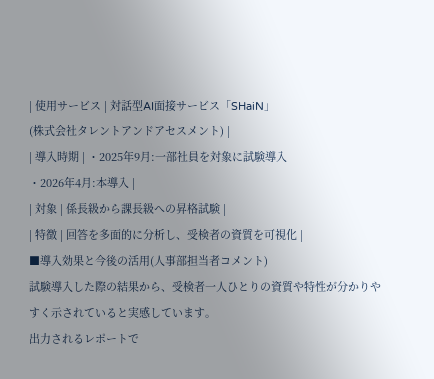| 使用サービス | 対話型AI面接サービス「SHaiN」
(株式会社タレントアンドアセスメント) |
| 導入時期 | ・2025年9月:一部社員を対象に試験導入
・2026年4月:本導入 |
| 対象 | 係長級から課長級への昇格試験 |
| 特徴 | 回答を多面的に分析し、受検者の資質を可視化 |
■導入効果と今後の活用(人事部担当者コメント)
試験導入した際の結果から、受検者一人ひとりの資質や特性が分かりやすく示されていると実感しています。
出力されるレポートで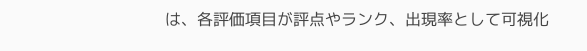は、各評価項目が評点やランク、出現率として可視化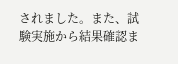されました。また、試験実施から結果確認ま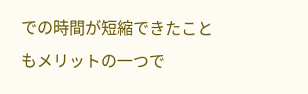での時間が短縮できたこともメリットの一つで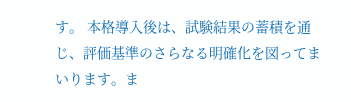す。 本格導入後は、試験結果の蓄積を通じ、評価基準のさらなる明確化を図ってまいります。ま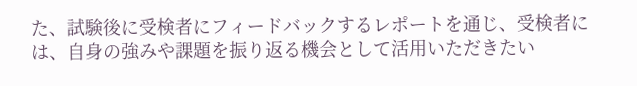た、試験後に受検者にフィードバックするレポートを通じ、受検者には、自身の強みや課題を振り返る機会として活用いただきたい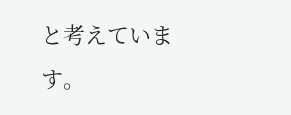と考えています。